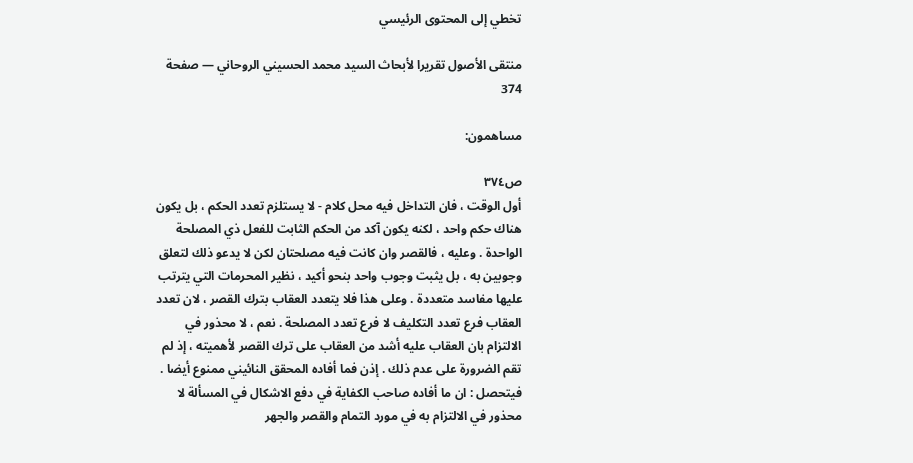تخطي إلى المحتوى الرئيسي

منتقى الأصول تقريرا لأبحاث السيد محمد الحسيني الروحاني — صفحة 374

مساهمون:

ص٣٧٤
أول الوقت ، فان التداخل فيه محل كلام - لا يستلزم تعدد الحكم ، بل يكون هناك حكم واحد ، لكنه يكون آكد من الحكم الثابت للفعل ذي المصلحة الواحدة . وعليه ، فالقصر وان كانت فيه مصلحتان لكن لا يدعو ذلك لتعلق وجوبين به ، بل يثبت وجوب واحد بنحو أكيد ، نظير المحرمات التي يترتب عليها مفاسد متعددة . وعلى هذا فلا يتعدد العقاب بترك القصر ، لان تعدد العقاب فرع تعدد التكليف لا فرع تعدد المصلحة . نعم ، لا محذور في الالتزام بان العقاب عليه أشد من العقاب على ترك القصر لأهميته ، إذ لم تقم الضرورة على عدم ذلك . إذن فما أفاده المحقق النائيني ممنوع أيضا . فيتحصل : ان ما أفاده صاحب الكفاية في دفع الاشكال في المسألة لا محذور في الالتزام به في مورد التمام والقصر والجهر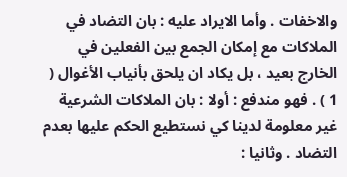والاخفات . وأما الايراد عليه : بان التضاد في الملاكات مع إمكان الجمع بين الفعلين في الخارج بعيد ، بل يكاد ان يلحق بأنياب الأغوال ( 1 ) . فهو مندفع : أولا : بان الملاكات الشرعية غير معلومة لدينا كي نستطيع الحكم عليها بعدم التضاد . وثانيا :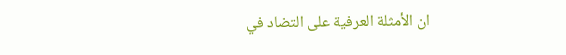ان الأمثلة العرفية على التضاد في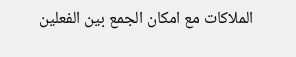الملاكات مع امكان الجمع بين الفعلين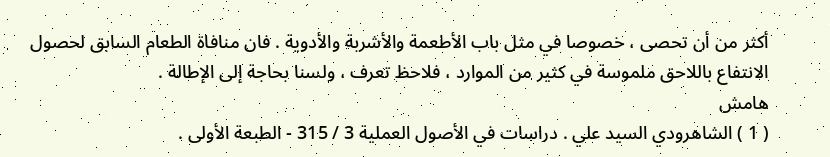أكثر من أن تحصى ، خصوصا في مثل باب الأطعمة والأشربة والأدوية . فان منافاة الطعام السابق لحصول الانتفاع باللاحق ملموسة في كثير من الموارد ، فلاحظ تعرف ، ولسنا بحاجة إلى الإطالة .
هامش
( 1 ) الشاهرودي السيد علي . دراسات في الأصول العملية 3 / 315 - الطبعة الأولى .